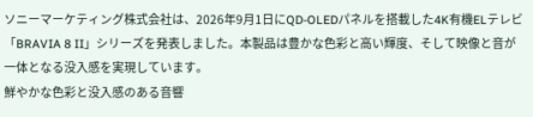ソニーマーケティング株式会社は、2026年9月1日にQD-OLEDパネルを搭載した4K有機ELテレビ「BRAVIA 8 II」シリーズを発表しました。本製品は豊かな色彩と高い輝度、そして映像と音が一体となる没入感を実現しています。
鮮やかな色彩と没入感のある音響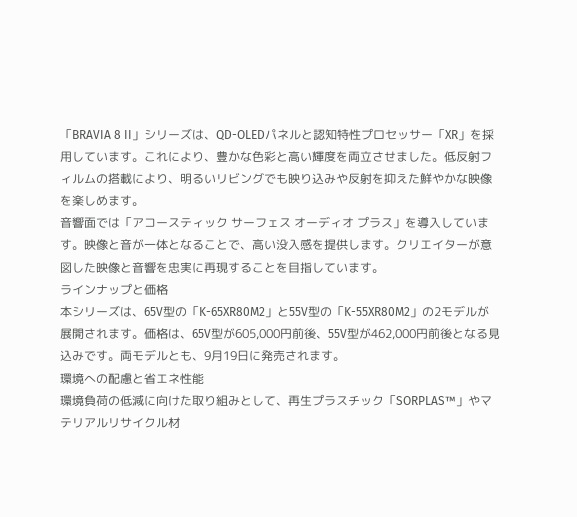「BRAVIA 8 II」シリーズは、QD-OLEDパネルと認知特性プロセッサー「XR」を採用しています。これにより、豊かな色彩と高い輝度を両立させました。低反射フィルムの搭載により、明るいリビングでも映り込みや反射を抑えた鮮やかな映像を楽しめます。
音響面では「アコースティック サーフェス オーディオ プラス」を導入しています。映像と音が一体となることで、高い没入感を提供します。クリエイターが意図した映像と音響を忠実に再現することを目指しています。
ラインナップと価格
本シリーズは、65V型の「K-65XR80M2」と55V型の「K-55XR80M2」の2モデルが展開されます。価格は、65V型が605,000円前後、55V型が462,000円前後となる見込みです。両モデルとも、9月19日に発売されます。
環境への配慮と省エネ性能
環境負荷の低減に向けた取り組みとして、再生プラスチック「SORPLAS™」やマテリアルリサイクル材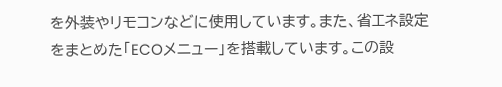を外装やリモコンなどに使用しています。また、省エネ設定をまとめた「ECOメニュー」を搭載しています。この設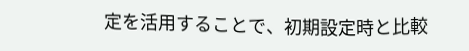定を活用することで、初期設定時と比較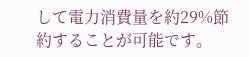して電力消費量を約29%節約することが可能です。